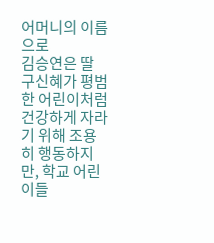어머니의 이름으로
김승연은 딸 구신혜가 평범한 어린이처럼 건강하게 자라기 위해 조용히 행동하지만, 학교 어린이들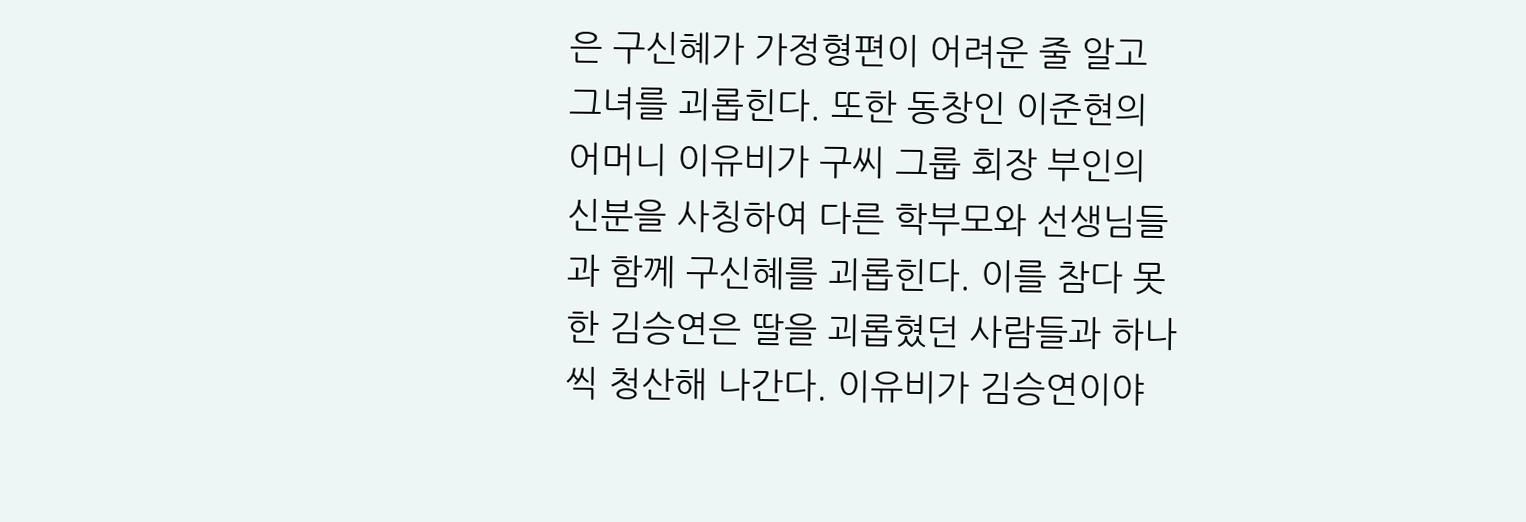은 구신혜가 가정형편이 어려운 줄 알고 그녀를 괴롭힌다. 또한 동창인 이준현의 어머니 이유비가 구씨 그룹 회장 부인의 신분을 사칭하여 다른 학부모와 선생님들과 함께 구신혜를 괴롭힌다. 이를 참다 못한 김승연은 딸을 괴롭혔던 사람들과 하나씩 청산해 나간다. 이유비가 김승연이야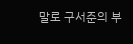말로 구서준의 부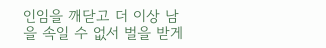인임을 깨닫고 더 이상 남을 속일 수 없서 벌을 받게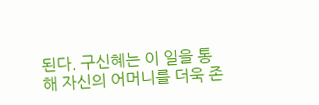된다. 구신혜는 이 일을 통해 자신의 어머니를 더욱 존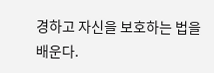경하고 자신을 보호하는 법을 배운다.